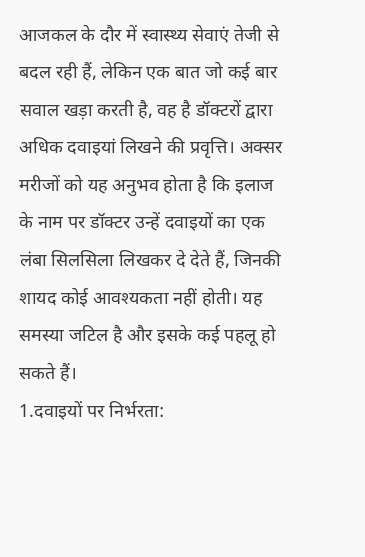आजकल के दौर में स्वास्थ्य सेवाएं तेजी से बदल रही हैं, लेकिन एक बात जो कई बार सवाल खड़ा करती है, वह है डॉक्टरों द्वारा अधिक दवाइयां लिखने की प्रवृत्ति। अक्सर मरीजों को यह अनुभव होता है कि इलाज के नाम पर डॉक्टर उन्हें दवाइयों का एक लंबा सिलसिला लिखकर दे देते हैं, जिनकी शायद कोई आवश्यकता नहीं होती। यह समस्या जटिल है और इसके कई पहलू हो सकते हैं।
1.दवाइयों पर निर्भरता: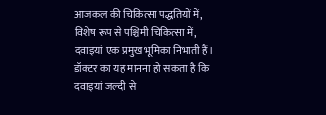आजकल की चिकित्सा पद्धतियों में, विशेष रूप से पश्चिमी चिकित्सा में, दवाइयां एक प्रमुख भूमिका निभाती हैं। डॉक्टर का यह मानना हो सकता है कि दवाइयां जल्दी से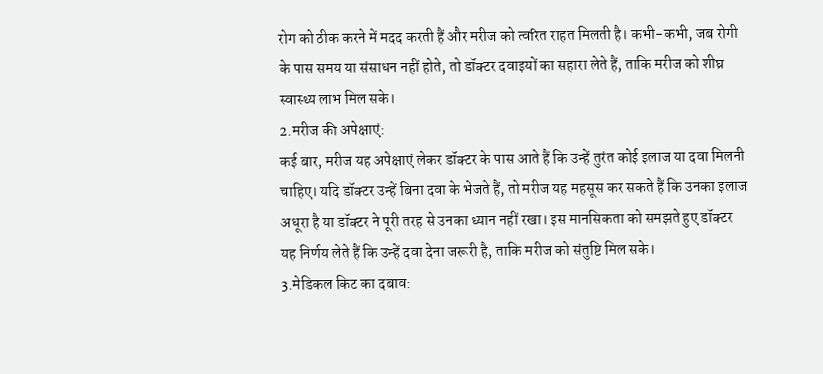रोग को ठीक करने में मदद करती हैं और मरीज को त्वरित राहत मिलती है। कभी-कभी, जब रोगी के पास समय या संसाधन नहीं होते, तो डॉक्टर दवाइयों का सहारा लेते हैं, ताकि मरीज को शीघ्र स्वास्थ्य लाभ मिल सके।
2.मरीज की अपेक्षाएं:
कई बार, मरीज यह अपेक्षाएं लेकर डॉक्टर के पास आते हैं कि उन्हें तुरंत कोई इलाज या दवा मिलनी चाहिए। यदि डॉक्टर उन्हें बिना दवा के भेजते हैं, तो मरीज यह महसूस कर सकते हैं कि उनका इलाज अधूरा है या डॉक्टर ने पूरी तरह से उनका ध्यान नहीं रखा। इस मानसिकता को समझते हुए डॉक्टर यह निर्णय लेते हैं कि उन्हें दवा देना जरूरी है, ताकि मरीज को संतुष्टि मिल सके।
3.मेडिकल किट का दबाव: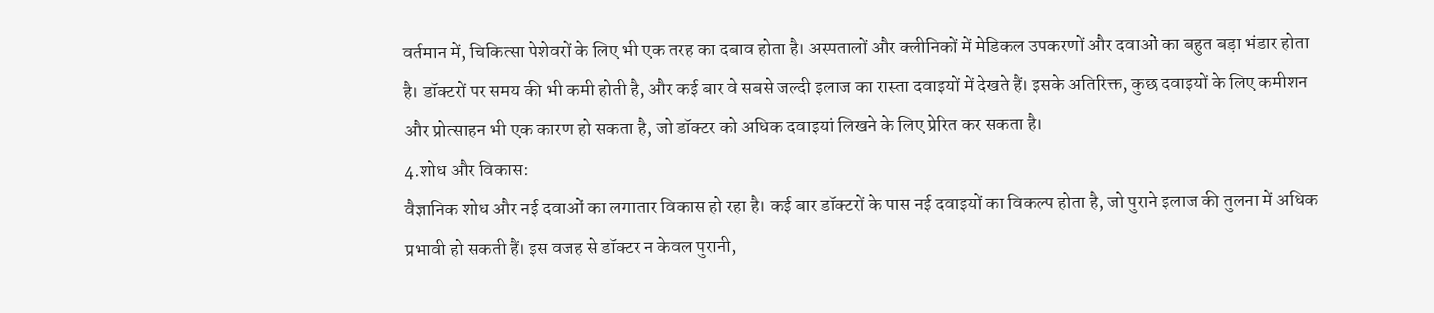वर्तमान में, चिकित्सा पेशेवरों के लिए भी एक तरह का दबाव होता है। अस्पतालों और क्लीनिकों में मेडिकल उपकरणों और दवाओं का बहुत बड़ा भंडार होता है। डॉक्टरों पर समय की भी कमी होती है, और कई बार वे सबसे जल्दी इलाज का रास्ता दवाइयों में देखते हैं। इसके अतिरिक्त, कुछ दवाइयों के लिए कमीशन और प्रोत्साहन भी एक कारण हो सकता है, जो डॉक्टर को अधिक दवाइयां लिखने के लिए प्रेरित कर सकता है।
4.शोध और विकास:
वैज्ञानिक शोध और नई दवाओं का लगातार विकास हो रहा है। कई बार डॉक्टरों के पास नई दवाइयों का विकल्प होता है, जो पुराने इलाज की तुलना में अधिक प्रभावी हो सकती हैं। इस वजह से डॉक्टर न केवल पुरानी,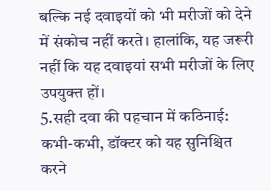बल्कि नई दवाइयों को भी मरीजों को देने में संकोच नहीं करते। हालांकि, यह जरूरी नहीं कि यह दवाइयां सभी मरीजों के लिए उपयुक्त हों।
5.सही दवा की पहचान में कठिनाई:
कभी-कभी, डॉक्टर को यह सुनिश्चित करने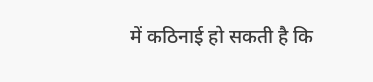में कठिनाई हो सकती है कि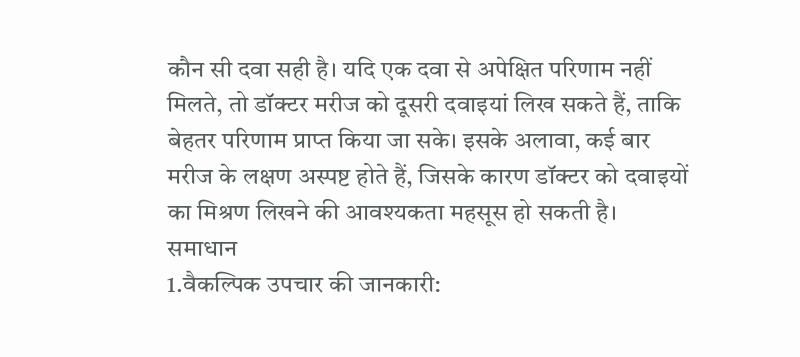कौन सी दवा सही है। यदि एक दवा से अपेक्षित परिणाम नहीं मिलते, तो डॉक्टर मरीज को दूसरी दवाइयां लिख सकते हैं, ताकि बेहतर परिणाम प्राप्त किया जा सके। इसके अलावा, कई बार मरीज के लक्षण अस्पष्ट होते हैं, जिसके कारण डॉक्टर को दवाइयों का मिश्रण लिखने की आवश्यकता महसूस हो सकती है।
समाधान
1.वैकल्पिक उपचार की जानकारी: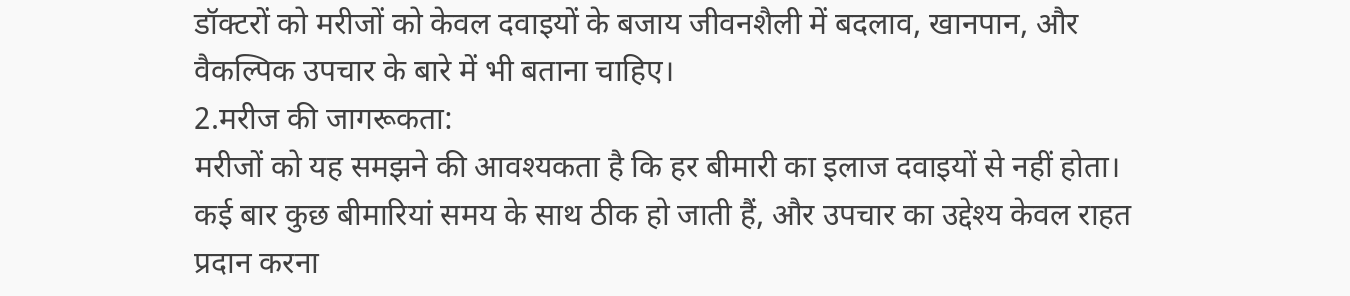डॉक्टरों को मरीजों को केवल दवाइयों के बजाय जीवनशैली में बदलाव, खानपान, और वैकल्पिक उपचार के बारे में भी बताना चाहिए।
2.मरीज की जागरूकता:
मरीजों को यह समझने की आवश्यकता है कि हर बीमारी का इलाज दवाइयों से नहीं होता। कई बार कुछ बीमारियां समय के साथ ठीक हो जाती हैं, और उपचार का उद्देश्य केवल राहत प्रदान करना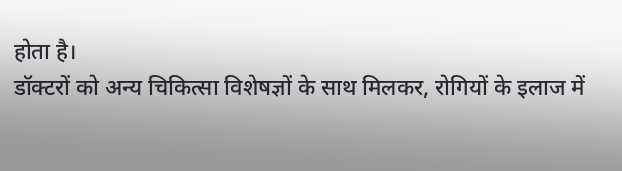होता है।
डॉक्टरों को अन्य चिकित्सा विशेषज्ञों के साथ मिलकर, रोगियों के इलाज में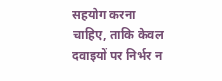सहयोग करना चाहिए, ताकि केवल दवाइयों पर निर्भर न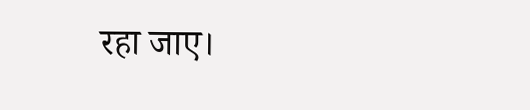रहा जाए।